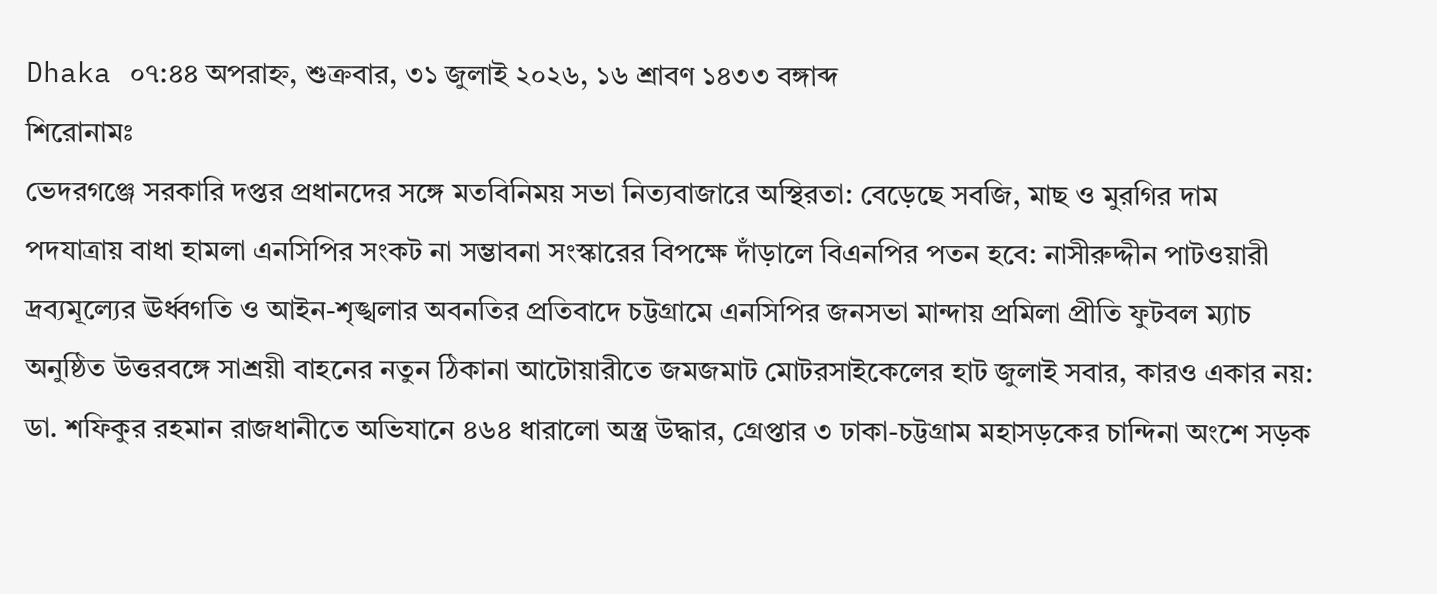Dhaka ০৭:৪৪ অপরাহ্ন, শুক্রবার, ৩১ জুলাই ২০২৬, ১৬ শ্রাবণ ১৪৩৩ বঙ্গাব্দ
শিরোনামঃ
ভেদরগঞ্জে সরকারি দপ্তর প্রধানদের সঙ্গে মতবিনিময় সভা নিত্যবাজারে অস্থিরতা: বেড়েছে সবজি, মাছ ও মুরগির দাম পদযাত্রায় বাধা হামলা এনসিপির সংকট না সম্ভাবনা সংস্কারের বিপক্ষে দাঁড়ালে বিএনপির পতন হবে: নাসীরুদ্দীন পাটওয়ারী দ্রব্যমূল্যের ঊর্ধ্বগতি ও আইন-শৃঙ্খলার অবনতির প্রতিবাদে চট্টগ্রামে এনসিপির জনসভা মান্দায় প্রমিলা প্রীতি ফুটবল ম্যাচ অনুষ্ঠিত উত্তরবঙ্গে সাশ্রয়ী বাহনের নতুন ঠিকানা আটোয়ারীতে জমজমাট মোটরসাইকেলের হাট জুলাই সবার, কারও একার নয়: ডা. শফিকুর রহমান রাজধানীতে অভিযানে ৪৬৪ ধারালো অস্ত্র উদ্ধার, গ্রেপ্তার ৩ ঢাকা-চট্টগ্রাম মহাসড়কের চান্দিনা অংশে সড়ক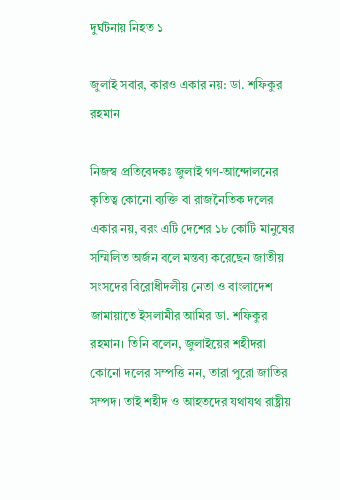দুর্ঘটনায় নিহত ১

জুলাই সবার, কারও একার নয়: ডা. শফিকুর রহমান

নিজস্ব প্রতিবেদকঃ জুলাই গণ-আন্দোলনের কৃতিত্ব কোনো ব্যক্তি বা রাজনৈতিক দলের একার নয়, বরং এটি দেশের ১৮ কোটি মানুষের সম্মিলিত অর্জন বলে মন্তব্য করেছেন জাতীয় সংসদের বিরোধীদলীয় নেতা ও বাংলাদেশ জামায়াতে ইসলামীর আমির ডা. শফিকুর রহমান। তিনি বলেন, জুলাইয়ের শহীদরা কোনো দলের সম্পত্তি নন, তারা পুরো জাতির সম্পদ। তাই শহীদ ও আহতদের যথাযথ রাষ্ট্রীয়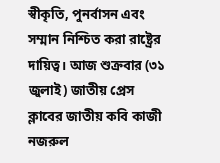স্বীকৃতি, পুনর্বাসন এবং সম্মান নিশ্চিত করা রাষ্ট্রের দায়িত্ব। আজ শুক্রবার (৩১ জুলাই) জাতীয় প্রেস ক্লাবের জাতীয় কবি কাজী নজরুল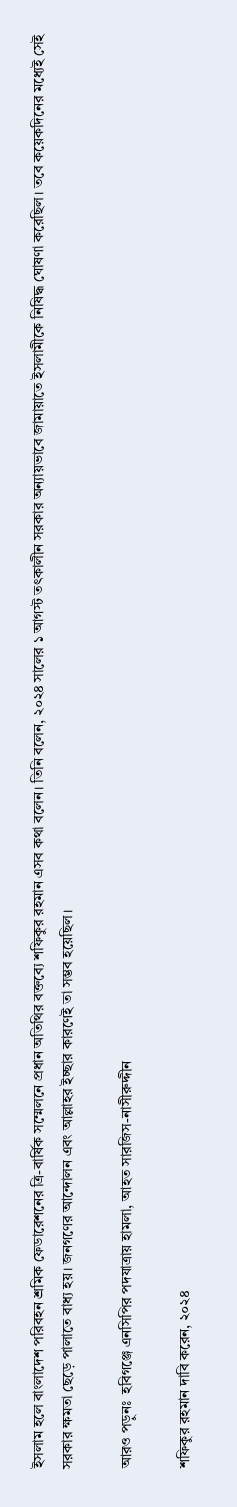ইসলাম হলে বাংলাদেশ পরিবহন শ্রমিক ফেডারেশনের ত্রি-বার্ষিক সম্মেলনে প্রধান অতিথির বক্তব্যে শফিকুর রহমান এসব কথা বলেন। তিনি বলেন, ২০২৪ সালের ১ আগস্ট তৎকালীন সরকার অন্যায়ভাবে জামায়াতে ইসলামীকে নিষিদ্ধ ঘোষণা করেছিল। তবে কয়েকদিনের মধ্যেই সেই সরকার ক্ষমতা ছেড়ে পালাতে বাধ্য হয়। জনগণের আন্দোলন এবং আল্লাহর ইচ্ছার কারণেই তা সম্ভব হয়েছিল।

আরও পড়ুনঃ  হবিগঞ্জে এনসিপির পদযাত্রায় হামলা, আহত সারজিস-নাসীরুদ্দীন

শফিকুর রহমান দাবি করেন, ২০২৪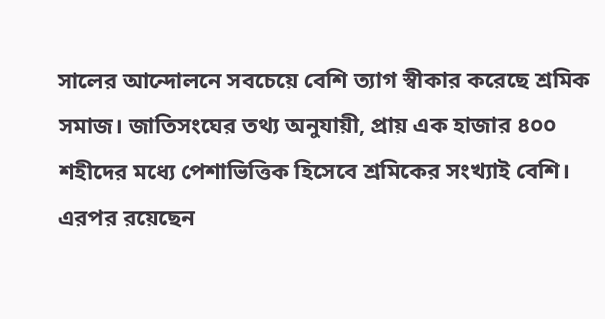সালের আন্দোলনে সবচেয়ে বেশি ত্যাগ স্বীকার করেছে শ্রমিক সমাজ। জাতিসংঘের তথ্য অনুযায়ী, প্রায় এক হাজার ৪০০ শহীদের মধ্যে পেশাভিত্তিক হিসেবে শ্রমিকের সংখ্যাই বেশি। এরপর রয়েছেন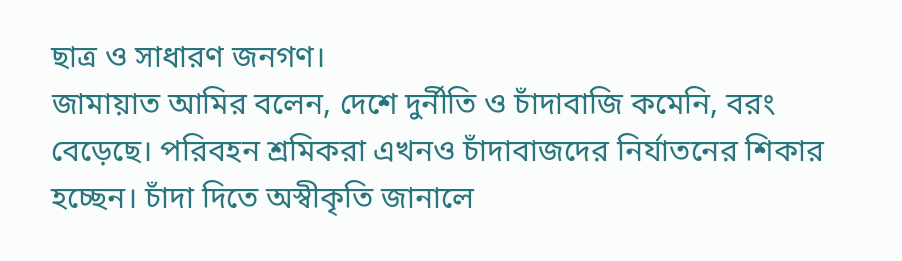ছাত্র ও সাধারণ জনগণ।
জামায়াত আমির বলেন, দেশে দুর্নীতি ও চাঁদাবাজি কমেনি, বরং বেড়েছে। পরিবহন শ্রমিকরা এখনও চাঁদাবাজদের নির্যাতনের শিকার হচ্ছেন। চাঁদা দিতে অস্বীকৃতি জানালে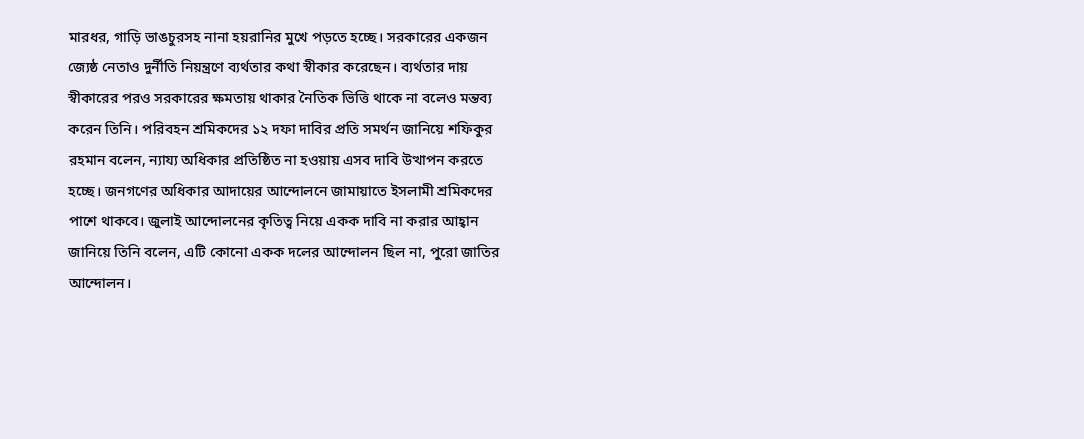মারধর, গাড়ি ভাঙচুরসহ নানা হয়রানির মুখে পড়তে হচ্ছে। সরকারের একজন জ্যেষ্ঠ নেতাও দুর্নীতি নিয়ন্ত্রণে ব্যর্থতার কথা স্বীকার করেছেন। ব্যর্থতার দায় স্বীকারের পরও সরকারের ক্ষমতায় থাকার নৈতিক ভিত্তি থাকে না বলেও মন্তব্য করেন তিনি। পরিবহন শ্রমিকদের ১২ দফা দাবির প্রতি সমর্থন জানিয়ে শফিকুর রহমান বলেন, ন্যায্য অধিকার প্রতিষ্ঠিত না হওয়ায় এসব দাবি উত্থাপন করতে হচ্ছে। জনগণের অধিকার আদায়ের আন্দোলনে জামায়াতে ইসলামী শ্রমিকদের পাশে থাকবে। জুলাই আন্দোলনের কৃতিত্ব নিয়ে একক দাবি না করার আহ্বান জানিয়ে তিনি বলেন, এটি কোনো একক দলের আন্দোলন ছিল না, পুরো জাতির আন্দোলন।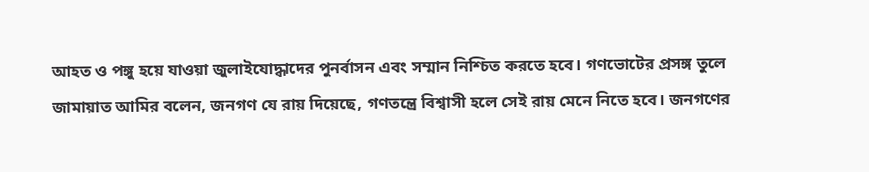আহত ও পঙ্গু হয়ে যাওয়া জুলাইযোদ্ধাদের পুনর্বাসন এবং সম্মান নিশ্চিত করতে হবে। গণভোটের প্রসঙ্গ তুলে জামায়াত আমির বলেন, জনগণ যে রায় দিয়েছে, গণতন্ত্রে বিশ্বাসী হলে সেই রায় মেনে নিতে হবে। জনগণের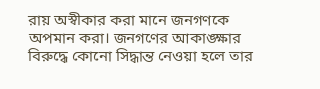রায় অস্বীকার করা মানে জনগণকে অপমান করা। জনগণের আকাঙ্ক্ষার বিরুদ্ধে কোনো সিদ্ধান্ত নেওয়া হলে তার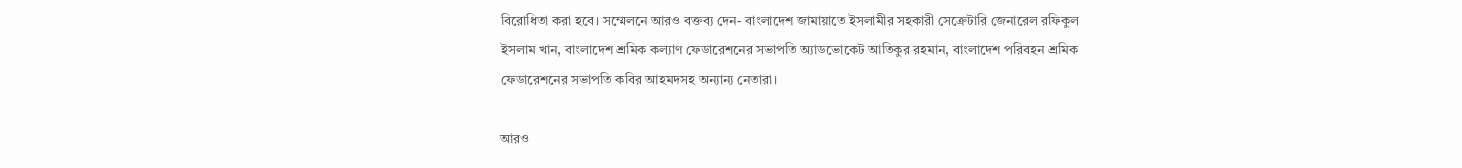বিরোধিতা করা হবে। সম্মেলনে আরও বক্তব্য দেন- বাংলাদেশ জামায়াতে ইসলামীর সহকারী সেক্রেটারি জেনারেল রফিকুল ইসলাম খান, বাংলাদেশ শ্রমিক কল্যাণ ফেডারেশনের সভাপতি অ্যাডভোকেট আতিকুর রহমান, বাংলাদেশ পরিবহন শ্রমিক ফেডারেশনের সভাপতি কবির আহমদসহ অন্যান্য নেতারা।

আরও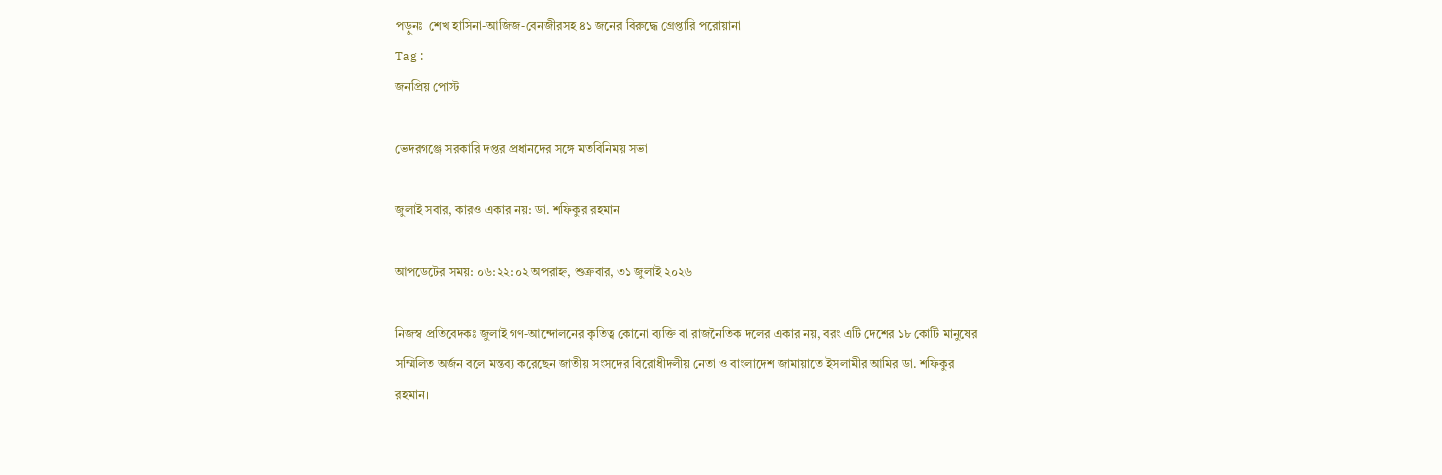পড়ুনঃ  শেখ হাসিনা-আজিজ-বেনজীরসহ ৪১ জনের বিরুদ্ধে গ্রেপ্তারি পরোয়ানা
Tag :
জনপ্রিয় পোস্ট

ভেদরগঞ্জে সরকারি দপ্তর প্রধানদের সঙ্গে মতবিনিময় সভা

জুলাই সবার, কারও একার নয়: ডা. শফিকুর রহমান

আপডেটের সময়: ০৬:২২:০২ অপরাহ্ন, শুক্রবার, ৩১ জুলাই ২০২৬

নিজস্ব প্রতিবেদকঃ জুলাই গণ-আন্দোলনের কৃতিত্ব কোনো ব্যক্তি বা রাজনৈতিক দলের একার নয়, বরং এটি দেশের ১৮ কোটি মানুষের সম্মিলিত অর্জন বলে মন্তব্য করেছেন জাতীয় সংসদের বিরোধীদলীয় নেতা ও বাংলাদেশ জামায়াতে ইসলামীর আমির ডা. শফিকুর রহমান।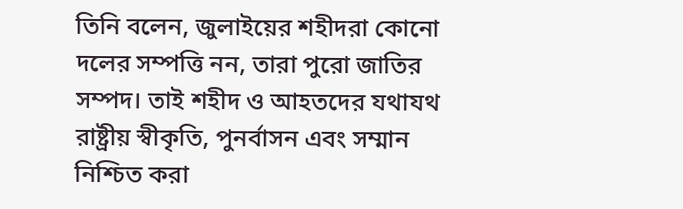তিনি বলেন, জুলাইয়ের শহীদরা কোনো দলের সম্পত্তি নন, তারা পুরো জাতির সম্পদ। তাই শহীদ ও আহতদের যথাযথ রাষ্ট্রীয় স্বীকৃতি, পুনর্বাসন এবং সম্মান নিশ্চিত করা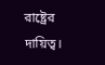রাষ্ট্রের দায়িত্ব।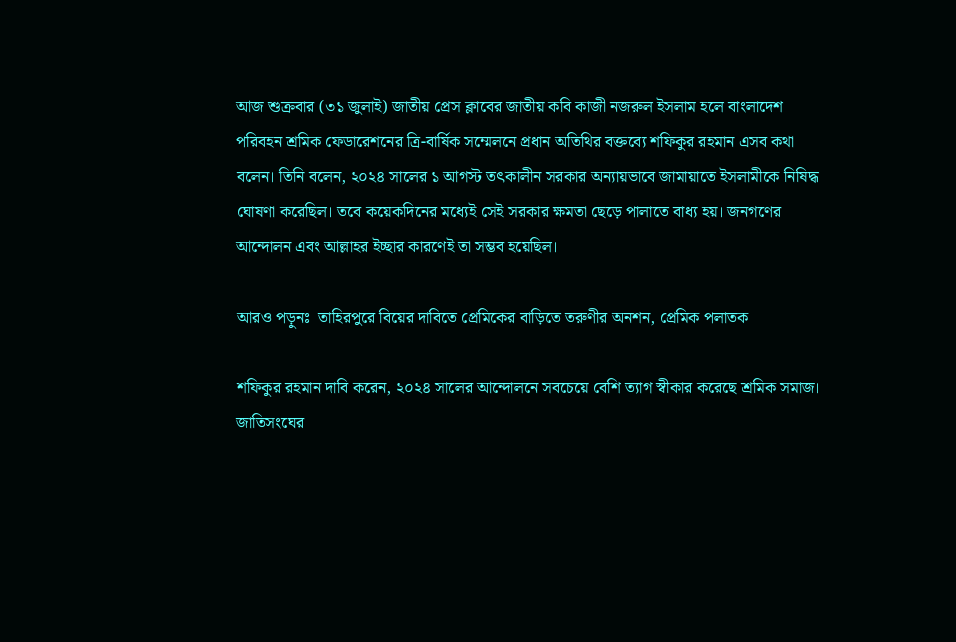আজ শুক্রবার (৩১ জুলাই) জাতীয় প্রেস ক্লাবের জাতীয় কবি কাজী নজরুল ইসলাম হলে বাংলাদেশ পরিবহন শ্রমিক ফেডারেশনের ত্রি-বার্ষিক সম্মেলনে প্রধান অতিথির বক্তব্যে শফিকুর রহমান এসব কথা বলেন। তিনি বলেন, ২০২৪ সালের ১ আগস্ট তৎকালীন সরকার অন্যায়ভাবে জামায়াতে ইসলামীকে নিষিদ্ধ ঘোষণা করেছিল। তবে কয়েকদিনের মধ্যেই সেই সরকার ক্ষমতা ছেড়ে পালাতে বাধ্য হয়। জনগণের আন্দোলন এবং আল্লাহর ইচ্ছার কারণেই তা সম্ভব হয়েছিল।

আরও পড়ুনঃ  তাহিরপুরে বিয়ের দাবিতে প্রেমিকের বাড়িতে তরুণীর অনশন, প্রেমিক পলাতক

শফিকুর রহমান দাবি করেন, ২০২৪ সালের আন্দোলনে সবচেয়ে বেশি ত্যাগ স্বীকার করেছে শ্রমিক সমাজ। জাতিসংঘের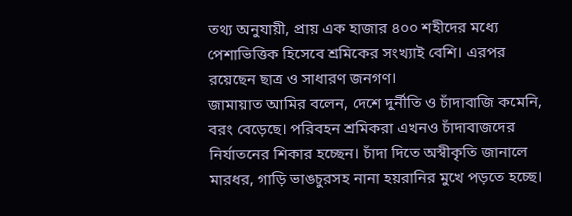তথ্য অনুযায়ী, প্রায় এক হাজার ৪০০ শহীদের মধ্যে পেশাভিত্তিক হিসেবে শ্রমিকের সংখ্যাই বেশি। এরপর রয়েছেন ছাত্র ও সাধারণ জনগণ।
জামায়াত আমির বলেন, দেশে দুর্নীতি ও চাঁদাবাজি কমেনি, বরং বেড়েছে। পরিবহন শ্রমিকরা এখনও চাঁদাবাজদের নির্যাতনের শিকার হচ্ছেন। চাঁদা দিতে অস্বীকৃতি জানালে মারধর, গাড়ি ভাঙচুরসহ নানা হয়রানির মুখে পড়তে হচ্ছে।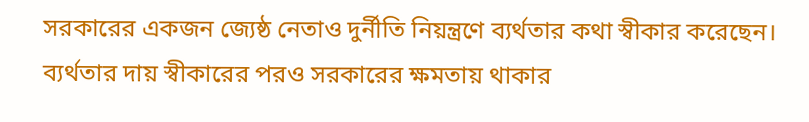সরকারের একজন জ্যেষ্ঠ নেতাও দুর্নীতি নিয়ন্ত্রণে ব্যর্থতার কথা স্বীকার করেছেন। ব্যর্থতার দায় স্বীকারের পরও সরকারের ক্ষমতায় থাকার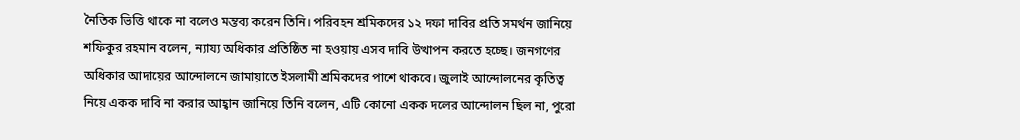নৈতিক ভিত্তি থাকে না বলেও মন্তব্য করেন তিনি। পরিবহন শ্রমিকদের ১২ দফা দাবির প্রতি সমর্থন জানিয়ে শফিকুর রহমান বলেন, ন্যায্য অধিকার প্রতিষ্ঠিত না হওয়ায় এসব দাবি উত্থাপন করতে হচ্ছে। জনগণের অধিকার আদায়ের আন্দোলনে জামায়াতে ইসলামী শ্রমিকদের পাশে থাকবে। জুলাই আন্দোলনের কৃতিত্ব নিয়ে একক দাবি না করার আহ্বান জানিয়ে তিনি বলেন, এটি কোনো একক দলের আন্দোলন ছিল না, পুরো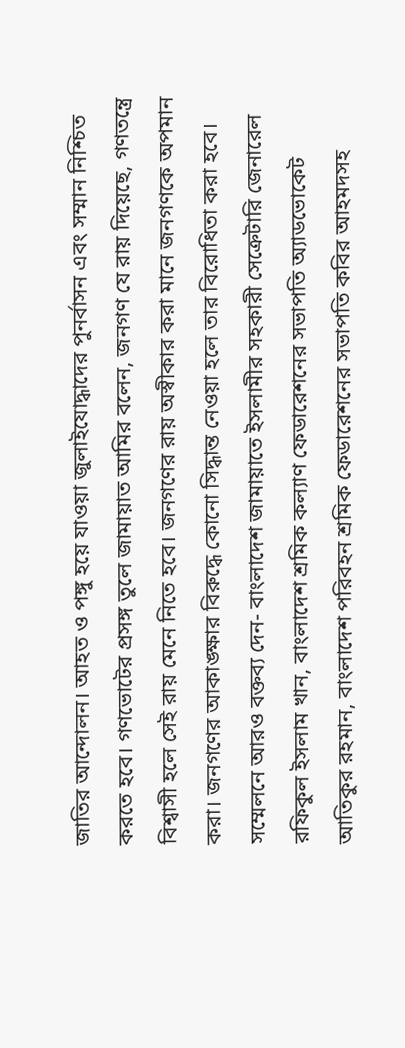জাতির আন্দোলন। আহত ও পঙ্গু হয়ে যাওয়া জুলাইযোদ্ধাদের পুনর্বাসন এবং সম্মান নিশ্চিত করতে হবে। গণভোটের প্রসঙ্গ তুলে জামায়াত আমির বলেন, জনগণ যে রায় দিয়েছে, গণতন্ত্রে বিশ্বাসী হলে সেই রায় মেনে নিতে হবে। জনগণের রায় অস্বীকার করা মানে জনগণকে অপমান করা। জনগণের আকাঙ্ক্ষার বিরুদ্ধে কোনো সিদ্ধান্ত নেওয়া হলে তার বিরোধিতা করা হবে। সম্মেলনে আরও বক্তব্য দেন- বাংলাদেশ জামায়াতে ইসলামীর সহকারী সেক্রেটারি জেনারেল রফিকুল ইসলাম খান, বাংলাদেশ শ্রমিক কল্যাণ ফেডারেশনের সভাপতি অ্যাডভোকেট আতিকুর রহমান, বাংলাদেশ পরিবহন শ্রমিক ফেডারেশনের সভাপতি কবির আহমদসহ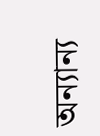অন্যান্য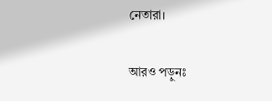নেতারা।

আরও পড়ুনঃ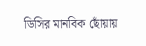ডিসির মানবিক ছোঁয়ায়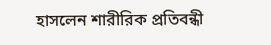হাসলেন শারীরিক প্রতিবন্ধী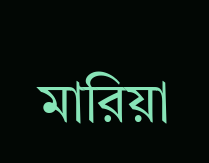মারিয়া